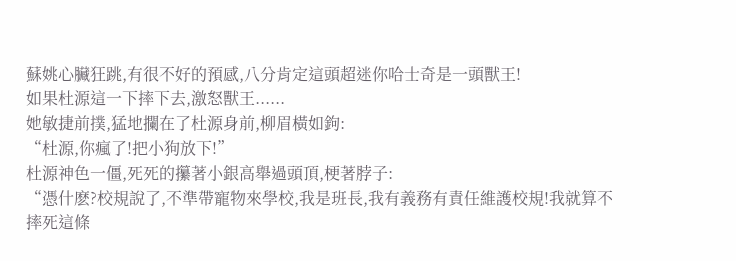蘇姚心臟狂跳,有很不好的預感,八分肯定這頭超迷你哈士奇是一頭獸王!
如果杜源這一下摔下去,激怒獸王......
她敏捷前撲,猛地攔在了杜源身前,柳眉橫如鉤:
“杜源,你瘋了!把小狗放下!”
杜源神色一僵,死死的攥著小銀高舉過頭頂,梗著脖子:
“憑什麽?校規說了,不準帶寵物來學校,我是班長,我有義務有責任維護校規!我就算不摔死這條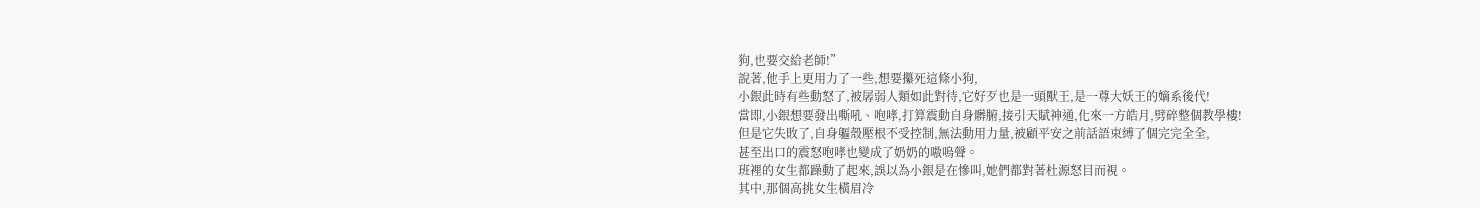狗,也要交給老師!”
說著,他手上更用力了一些,想要攥死這條小狗,
小銀此時有些動怒了,被孱弱人類如此對待,它好歹也是一頭獸王,是一尊大妖王的嫡系後代!
當即,小銀想要發出嘶吼、咆哮,打算震動自身髒腑,接引天賦神通,化來一方皓月,劈碎整個教學樓!
但是它失敗了,自身軀殼壓根不受控制,無法動用力量,被顧平安之前話語束縛了個完完全全,
甚至出口的震怒咆哮也變成了奶奶的嗷嗚聲。
班裡的女生都躁動了起來,誤以為小銀是在慘叫,她們都對著杜源怒目而視。
其中,那個高挑女生橫眉冷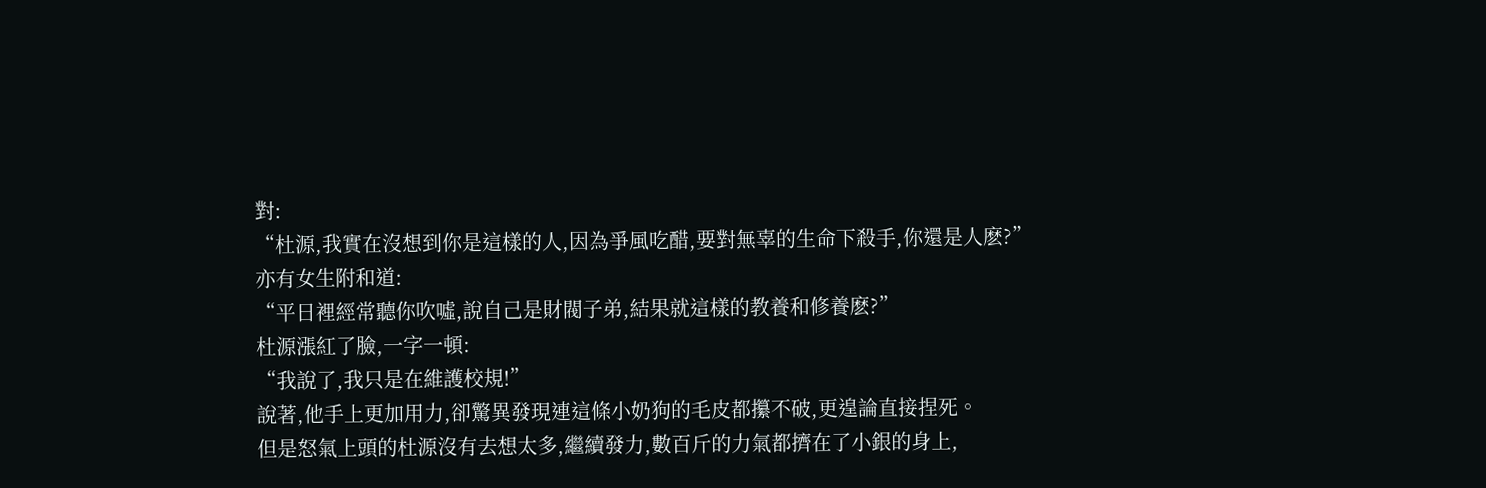對:
“杜源,我實在沒想到你是這樣的人,因為爭風吃醋,要對無辜的生命下殺手,你還是人麽?”
亦有女生附和道:
“平日裡經常聽你吹噓,說自己是財閥子弟,結果就這樣的教養和修養麽?”
杜源漲紅了臉,一字一頓:
“我說了,我只是在維護校規!”
說著,他手上更加用力,卻驚異發現連這條小奶狗的毛皮都攥不破,更遑論直接捏死。
但是怒氣上頭的杜源沒有去想太多,繼續發力,數百斤的力氣都擠在了小銀的身上,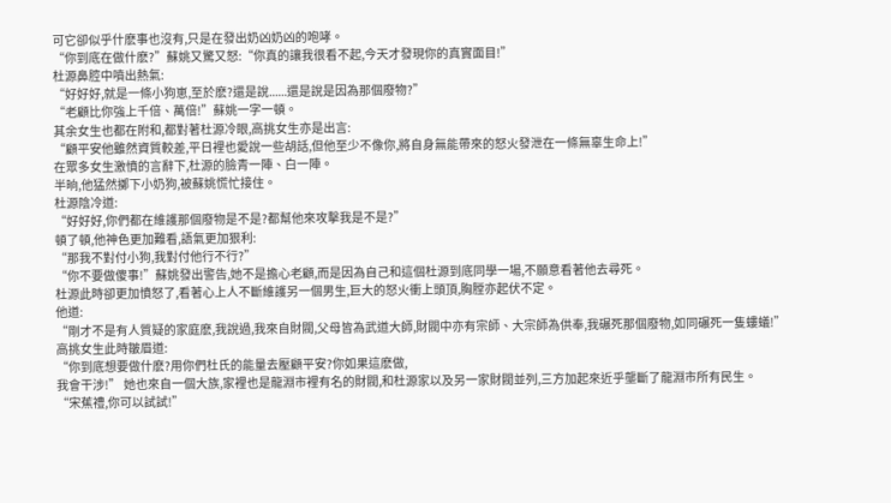可它卻似乎什麽事也沒有,只是在發出奶凶奶凶的咆哮。
“你到底在做什麽?”蘇姚又驚又怒:“你真的讓我很看不起,今天才發現你的真實面目!”
杜源鼻腔中噴出熱氣:
“好好好,就是一條小狗崽,至於麽?還是說......還是說是因為那個廢物?”
“老顧比你強上千倍、萬倍!”蘇姚一字一頓。
其余女生也都在附和,都對著杜源冷眼,高挑女生亦是出言:
“顧平安他雖然資質較差,平日裡也愛說一些胡話,但他至少不像你,將自身無能帶來的怒火發泄在一條無辜生命上!”
在眾多女生激憤的言辭下,杜源的臉青一陣、白一陣。
半晌,他猛然擲下小奶狗,被蘇姚慌忙接住。
杜源陰冷道:
“好好好,你們都在維護那個廢物是不是?都幫他來攻擊我是不是?”
頓了頓,他神色更加難看,語氣更加狠利:
“那我不對付小狗,我對付他行不行?”
“你不要做傻事!”蘇姚發出警告,她不是擔心老顧,而是因為自己和這個杜源到底同學一場,不願意看著他去尋死。
杜源此時卻更加憤怒了,看著心上人不斷維護另一個男生,巨大的怒火衝上頭頂,胸膛亦起伏不定。
他道:
“剛才不是有人質疑的家庭麽,我說過,我來自財閥,父母皆為武道大師,財閥中亦有宗師、大宗師為供奉,我碾死那個廢物,如同碾死一隻螻蟻!”
高挑女生此時皺眉道:
“你到底想要做什麽?用你們杜氏的能量去壓顧平安?你如果這麽做,
我會干涉!” 她也來自一個大族,家裡也是龍淵市裡有名的財閥,和杜源家以及另一家財閥並列,三方加起來近乎壟斷了龍淵市所有民生。
“宋蕉禮,你可以試試!”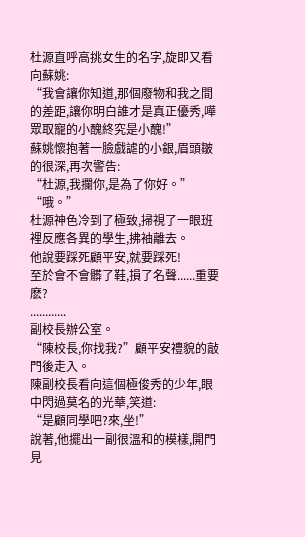杜源直呼高挑女生的名字,旋即又看向蘇姚:
“我會讓你知道,那個廢物和我之間的差距,讓你明白誰才是真正優秀,嘩眾取寵的小醜終究是小醜!”
蘇姚懷抱著一臉戲謔的小銀,眉頭皺的很深,再次警告:
“杜源,我攔你,是為了你好。”
“哦。”
杜源神色冷到了極致,掃視了一眼班裡反應各異的學生,拂袖離去。
他說要踩死顧平安,就要踩死!
至於會不會髒了鞋,損了名聲......重要麽?
............
副校長辦公室。
“陳校長,你找我?”顧平安禮貌的敲門後走入。
陳副校長看向這個極俊秀的少年,眼中閃過莫名的光華,笑道:
“是顧同學吧?來,坐!”
說著,他擺出一副很溫和的模樣,開門見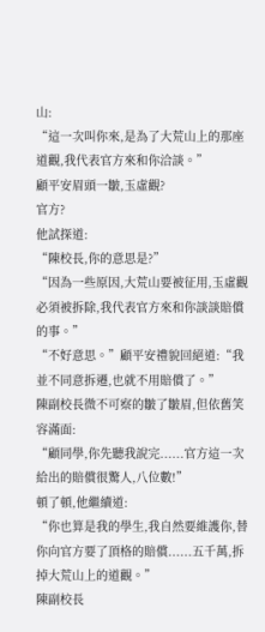山:
“這一次叫你來,是為了大荒山上的那座道觀,我代表官方來和你洽談。”
顧平安眉頭一皺,玉虛觀?
官方?
他試探道:
“陳校長,你的意思是?”
“因為一些原因,大荒山要被征用,玉虛觀必須被拆除,我代表官方來和你談談賠償的事。”
“不好意思。”顧平安禮貌回絕道:“我並不同意拆遷,也就不用賠償了。”
陳副校長微不可察的皺了皺眉,但依舊笑容滿面:
“顧同學,你先聽我說完......官方這一次給出的賠償很驚人,八位數!”
頓了頓,他繼續道:
“你也算是我的學生,我自然要維護你,替你向官方要了頂格的賠償......五千萬,拆掉大荒山上的道觀。”
陳副校長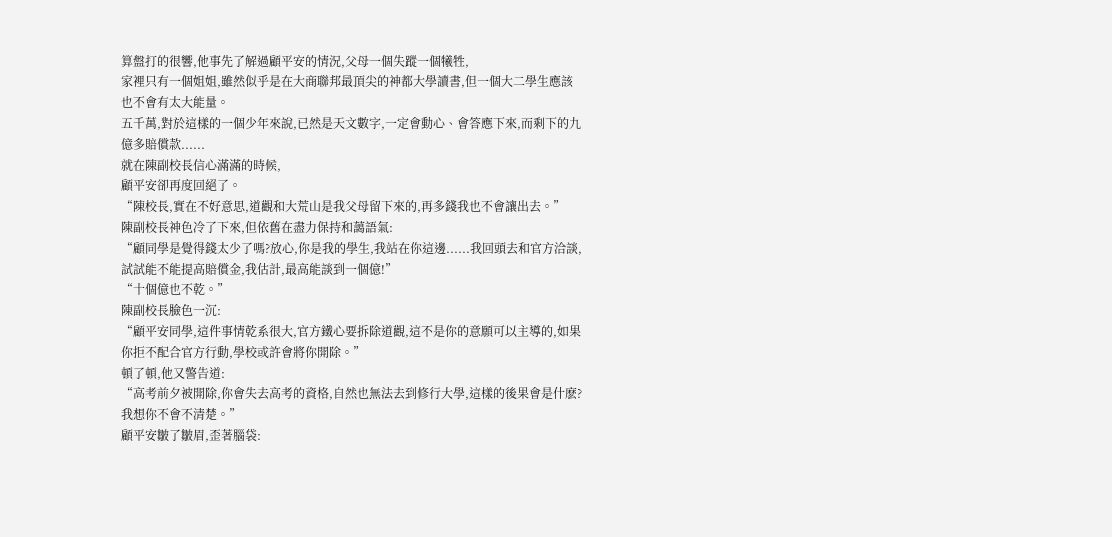算盤打的很響,他事先了解過顧平安的情況,父母一個失蹤一個犧牲,
家裡只有一個姐姐,雖然似乎是在大商聯邦最頂尖的神都大學讀書,但一個大二學生應該也不會有太大能量。
五千萬,對於這樣的一個少年來說,已然是天文數字,一定會動心、會答應下來,而剩下的九億多賠償款......
就在陳副校長信心滿滿的時候,
顧平安卻再度回絕了。
“陳校長,實在不好意思,道觀和大荒山是我父母留下來的,再多錢我也不會讓出去。”
陳副校長神色冷了下來,但依舊在盡力保持和藹語氣:
“顧同學是覺得錢太少了嗎?放心,你是我的學生,我站在你這邊......我回頭去和官方洽談, 試試能不能提高賠償金,我估計,最高能談到一個億!”
“十個億也不乾。”
陳副校長臉色一沉:
“顧平安同學,這件事情乾系很大,官方鐵心要拆除道觀,這不是你的意願可以主導的,如果你拒不配合官方行動,學校或許會將你開除。”
頓了頓,他又警告道:
“高考前夕被開除,你會失去高考的資格,自然也無法去到修行大學,這樣的後果會是什麽?我想你不會不清楚。”
顧平安皺了皺眉,歪著腦袋: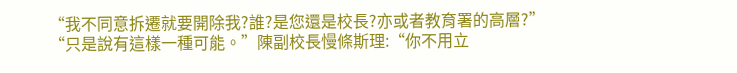“我不同意拆遷就要開除我?誰?是您還是校長?亦或者教育署的高層?”
“只是說有這樣一種可能。”陳副校長慢條斯理:“你不用立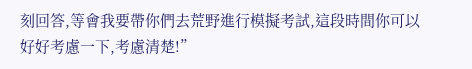刻回答,等會我要帶你們去荒野進行模擬考試,這段時間你可以好好考慮一下,考慮清楚!”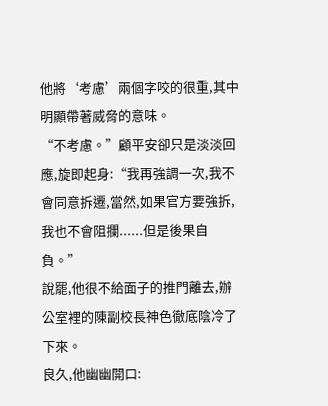他將‘考慮’兩個字咬的很重,其中明顯帶著威脅的意味。
“不考慮。”顧平安卻只是淡淡回應,旋即起身:“我再強調一次,我不會同意拆遷,當然,如果官方要強拆,我也不會阻攔......但是後果自負。”
說罷,他很不給面子的推門離去,辦公室裡的陳副校長神色徹底陰冷了下來。
良久,他幽幽開口: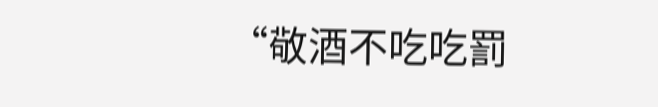“敬酒不吃吃罰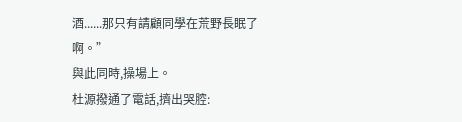酒......那只有請顧同學在荒野長眠了啊。”
與此同時,操場上。
杜源撥通了電話,擠出哭腔: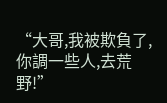“大哥,我被欺負了,你調一些人,去荒野!”